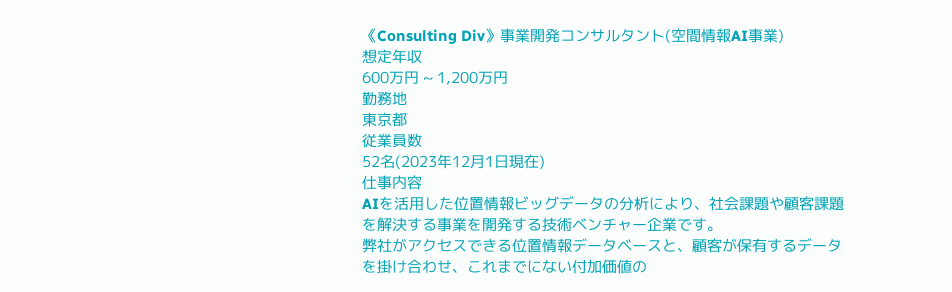《Consulting Div》事業開発コンサルタント(空間情報AI事業)
想定年収
600万円 ~ 1,200万円
勤務地
東京都
従業員数
52名(2023年12月1日現在)
仕事内容
AIを活用した位置情報ビッグデータの分析により、社会課題や顧客課題を解決する事業を開発する技術ベンチャー企業です。
弊社がアクセスできる位置情報データベースと、顧客が保有するデータを掛け合わせ、これまでにない付加価値の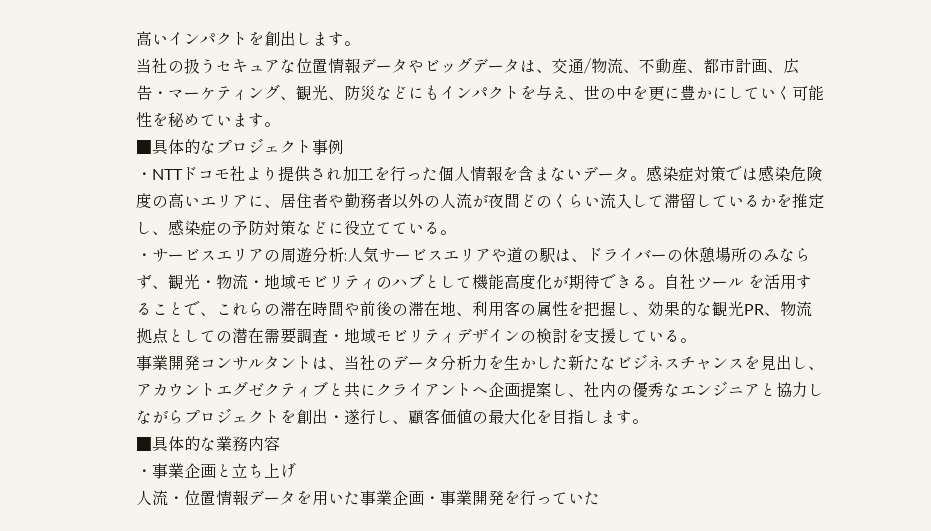高いインパクトを創出します。
当社の扱うセキュアな位置情報データやビッグデータは、交通/物流、不動産、都市計画、広告・マーケティング、観光、防災などにもインパクトを与え、世の中を更に豊かにしていく可能性を秘めています。
■具体的なプロジェクト事例
・NTTドコモ社より提供され加工を行った個人情報を含まないデータ。感染症対策では感染危険度の高いエリアに、居住者や勤務者以外の人流が夜間どのくらい流入して滞留しているかを推定し、感染症の予防対策などに役立てている。
・サービスエリアの周遊分析:人気サービスエリアや道の駅は、ドライバーの休憩場所のみならず、観光・物流・地域モビリティのハブとして機能高度化が期待できる。自社ツール を活用することで、これらの滞在時間や前後の滞在地、利用客の属性を把握し、効果的な観光PR、物流拠点としての潜在需要調査・地域モビリティデザインの検討を支援している。
事業開発コンサルタントは、当社のデータ分析力を生かした新たなビジネスチャンスを見出し、アカウントエグゼクティブと共にクライアントへ企画提案し、社内の優秀なエンジニアと協力しながらプロジェクトを創出・遂行し、顧客価値の最大化を目指します。
■具体的な業務内容
・事業企画と立ち上げ
人流・位置情報データを用いた事業企画・事業開発を行っていた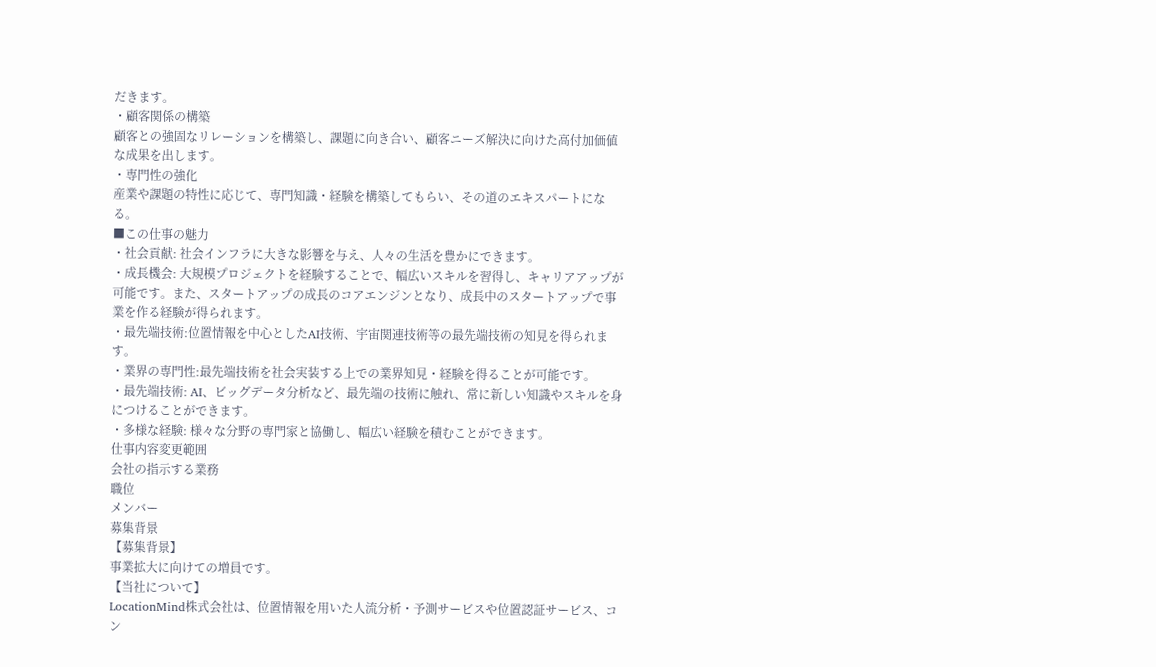だきます。
・顧客関係の構築
顧客との強固なリレーションを構築し、課題に向き合い、顧客ニーズ解決に向けた高付加価値な成果を出します。
・専門性の強化
産業や課題の特性に応じて、専門知識・経験を構築してもらい、その道のエキスパートになる。
■この仕事の魅力
・社会貢献: 社会インフラに大きな影響を与え、人々の生活を豊かにできます。
・成長機会: 大規模プロジェクトを経験することで、幅広いスキルを習得し、キャリアアップが可能です。また、スタートアップの成長のコアエンジンとなり、成長中のスタートアップで事業を作る経験が得られます。
・最先端技術:位置情報を中心としたAI技術、宇宙関連技術等の最先端技術の知見を得られます。
・業界の専門性:最先端技術を社会実装する上での業界知見・経験を得ることが可能です。
・最先端技術: AI、ビッグデータ分析など、最先端の技術に触れ、常に新しい知識やスキルを身につけることができます。
・多様な経験: 様々な分野の専門家と協働し、幅広い経験を積むことができます。
仕事内容変更範囲
会社の指示する業務
職位
メンバー
募集背景
【募集背景】
事業拡大に向けての増員です。
【当社について】
LocationMind株式会社は、位置情報を用いた人流分析・予測サービスや位置認証サービス、コン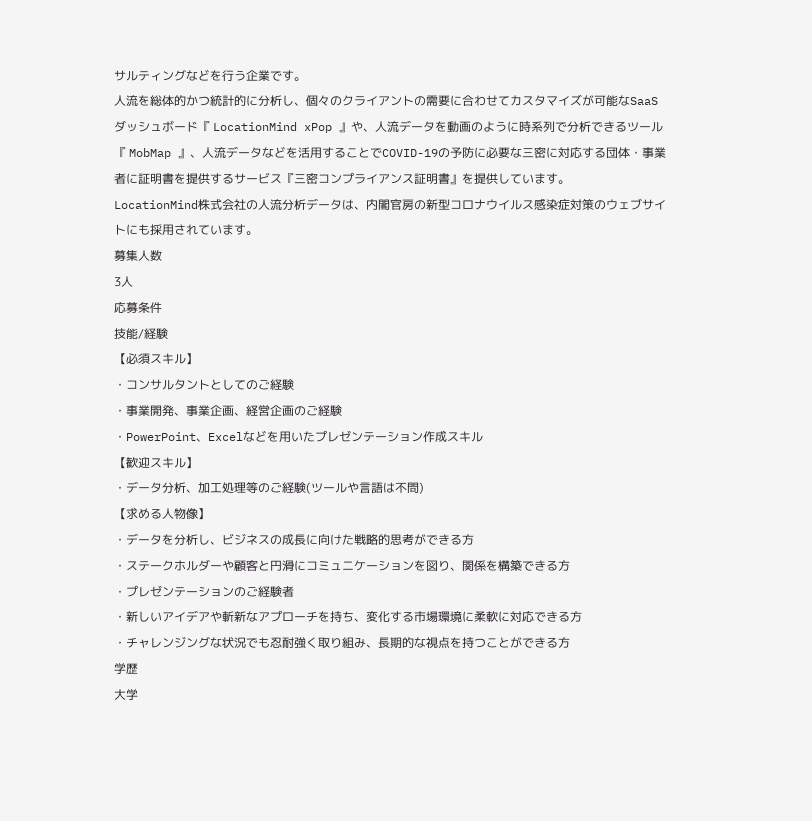サルティングなどを行う企業です。
人流を総体的かつ統計的に分析し、個々のクライアントの需要に合わせてカスタマイズが可能なSaaSダッシュボード『 LocationMind xPop 』や、人流データを動画のように時系列で分析できるツール『 MobMap 』、人流データなどを活用することでCOVID-19の予防に必要な三密に対応する団体・事業者に証明書を提供するサービス『三密コンプライアンス証明書』を提供しています。
LocationMind株式会社の人流分析データは、内閣官房の新型コロナウイルス感染症対策のウェブサイトにも採用されています。
募集人数
3人
応募条件
技能/経験
【必須スキル】
・コンサルタントとしてのご経験
・事業開発、事業企画、経営企画のご経験
・PowerPoint、Excelなどを用いたプレゼンテーション作成スキル
【歓迎スキル】
・データ分析、加工処理等のご経験(ツールや言語は不問)
【求める人物像】
・データを分析し、ビジネスの成長に向けた戦略的思考ができる方
・ステークホルダーや顧客と円滑にコミュニケーションを図り、関係を構築できる方
・プレゼンテーションのご経験者
・新しいアイデアや斬新なアプローチを持ち、変化する市場環境に柔軟に対応できる方
・チャレンジングな状況でも忍耐強く取り組み、長期的な視点を持つことができる方
学歴
大学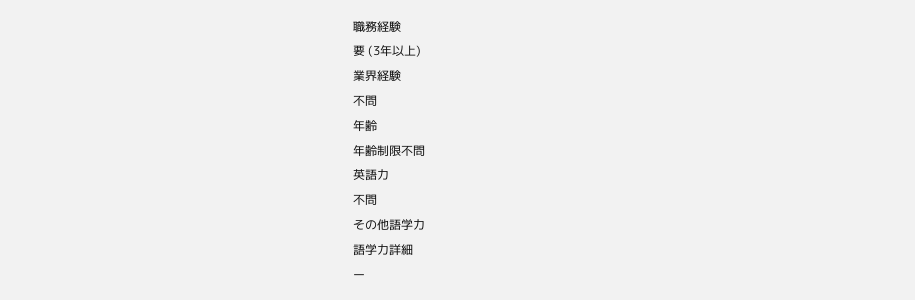職務経験
要 (3年以上)
業界経験
不問
年齢
年齢制限不問
英語力
不問
その他語学力
語学力詳細
ー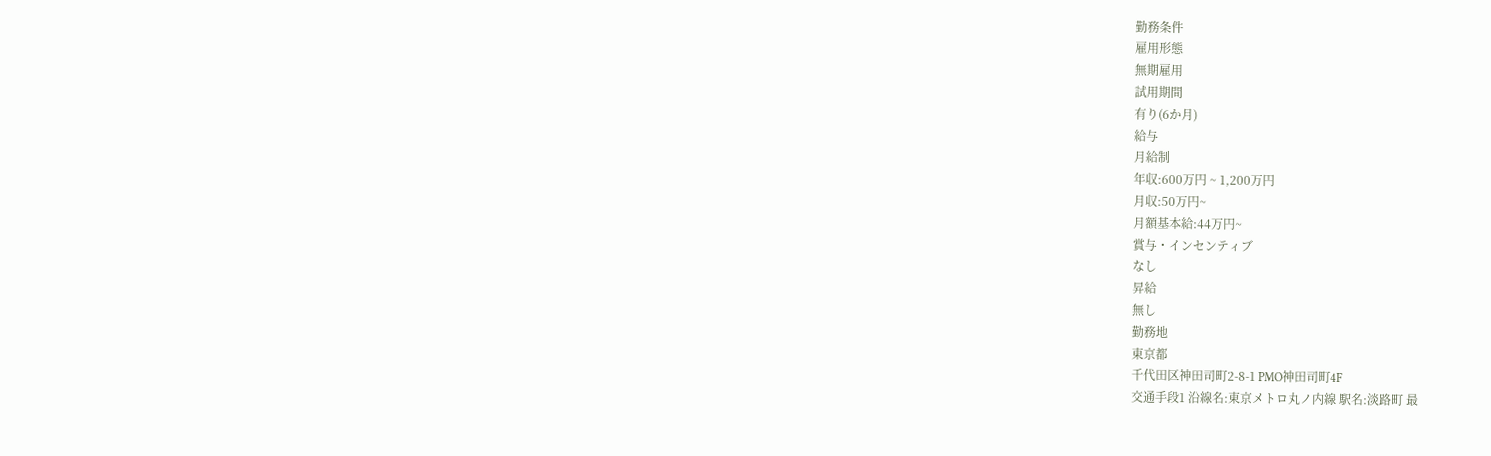勤務条件
雇用形態
無期雇用
試用期間
有り(6か月)
給与
月給制
年収:600万円 ~ 1,200万円
月収:50万円~
月額基本給:44万円~
賞与・インセンティブ
なし
昇給
無し
勤務地
東京都
千代田区神田司町2-8-1 PMO神田司町4F
交通手段1 沿線名:東京メトロ丸ノ内線 駅名:淡路町 最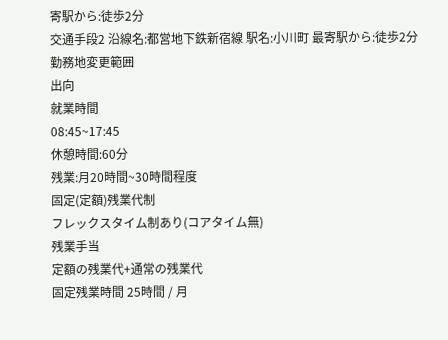寄駅から:徒歩2分
交通手段2 沿線名:都営地下鉄新宿線 駅名:小川町 最寄駅から:徒歩2分
勤務地変更範囲
出向
就業時間
08:45~17:45
休憩時間:60分
残業:月20時間~30時間程度
固定(定額)残業代制
フレックスタイム制あり(コアタイム無)
残業手当
定額の残業代+通常の残業代
固定残業時間 25時間 / 月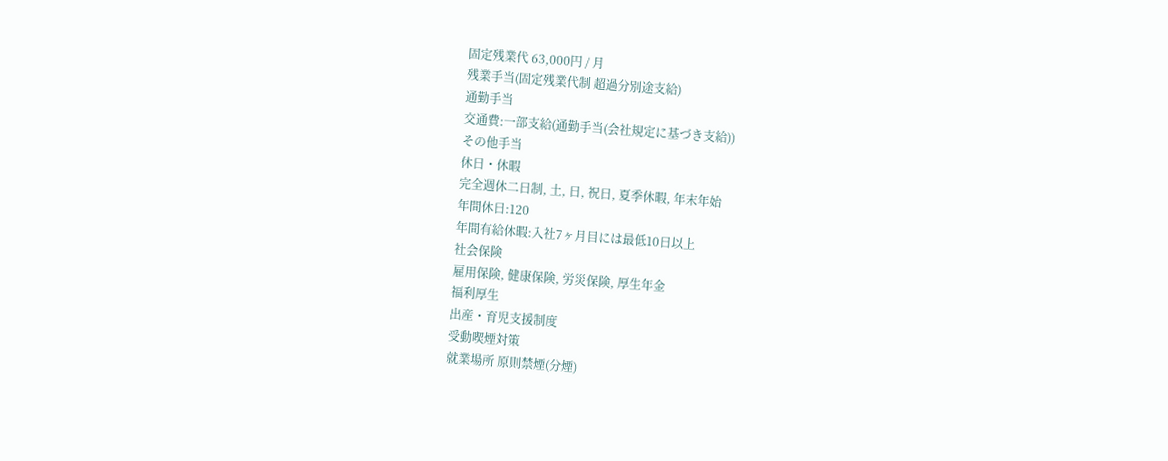固定残業代 63,000円 / 月
残業手当(固定残業代制 超過分別途支給)
通勤手当
交通費:一部支給(通勤手当(会社規定に基づき支給))
その他手当
休日・休暇
完全週休二日制, 土, 日, 祝日, 夏季休暇, 年末年始
年間休日:120
年間有給休暇:入社7ヶ月目には最低10日以上
社会保険
雇用保険, 健康保険, 労災保険, 厚生年金
福利厚生
出産・育児支援制度
受動喫煙対策
就業場所 原則禁煙(分煙)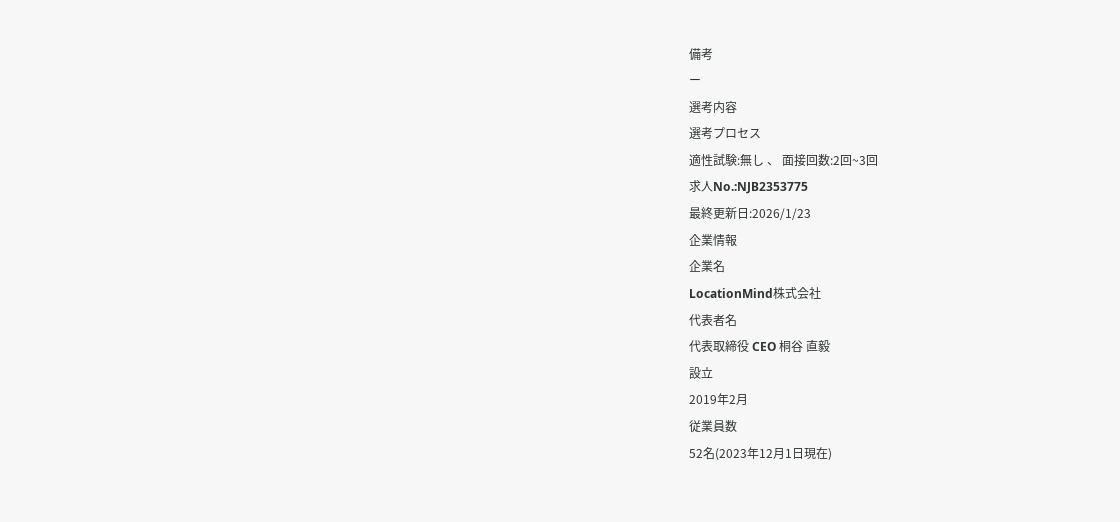備考
ー
選考内容
選考プロセス
適性試験:無し 、 面接回数:2回~3回
求人No.:NJB2353775
最終更新日:2026/1/23
企業情報
企業名
LocationMind株式会社
代表者名
代表取締役 CEO 桐谷 直毅
設立
2019年2月
従業員数
52名(2023年12月1日現在)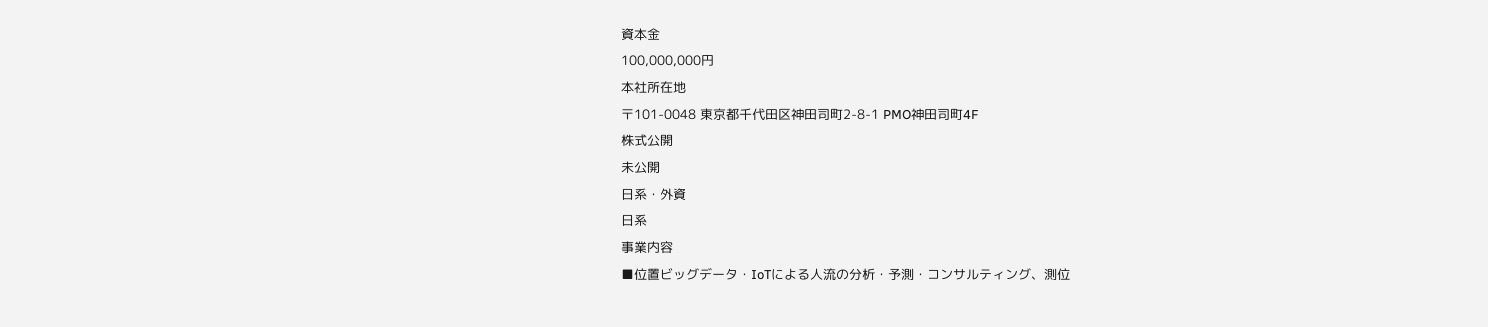資本金
100,000,000円
本社所在地
〒101-0048 東京都千代田区神田司町2-8-1 PMO神田司町4F
株式公開
未公開
日系・外資
日系
事業内容
■位置ビッグデータ・IoTによる人流の分析・予測・コンサルティング、測位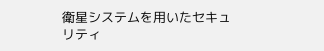衛星システムを用いたセキュリティ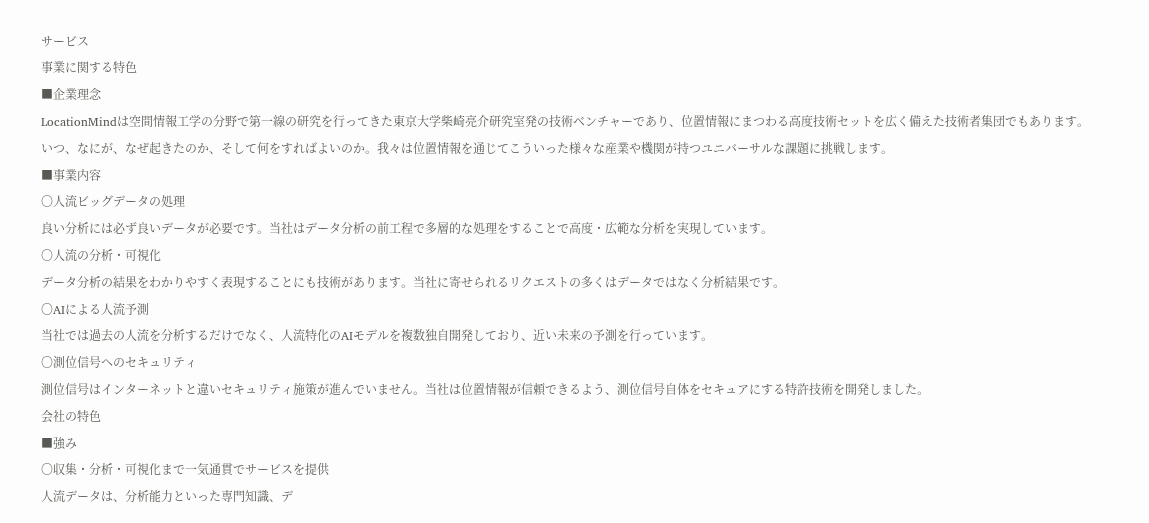サービス
事業に関する特色
■企業理念
LocationMindは空間情報工学の分野で第一線の研究を行ってきた東京大学柴崎亮介研究室発の技術ベンチャーであり、位置情報にまつわる高度技術セットを広く備えた技術者集団でもあります。
いつ、なにが、なぜ起きたのか、そして何をすればよいのか。我々は位置情報を通じてこういった様々な産業や機関が持つユニバーサルな課題に挑戦します。
■事業内容
〇人流ビッグデータの処理
良い分析には必ず良いデータが必要です。当社はデータ分析の前工程で多層的な処理をすることで高度・広範な分析を実現しています。
〇人流の分析・可視化
データ分析の結果をわかりやすく表現することにも技術があります。当社に寄せられるリクエストの多くはデータではなく分析結果です。
〇AIによる人流予測
当社では過去の人流を分析するだけでなく、人流特化のAIモデルを複数独自開発しており、近い未来の予測を行っています。
〇測位信号へのセキュリティ
測位信号はインターネットと違いセキュリティ施策が進んでいません。当社は位置情報が信頼できるよう、測位信号自体をセキュアにする特許技術を開発しました。
会社の特色
■強み
〇収集・分析・可視化まで一気通貫でサービスを提供
人流データは、分析能力といった専門知識、デ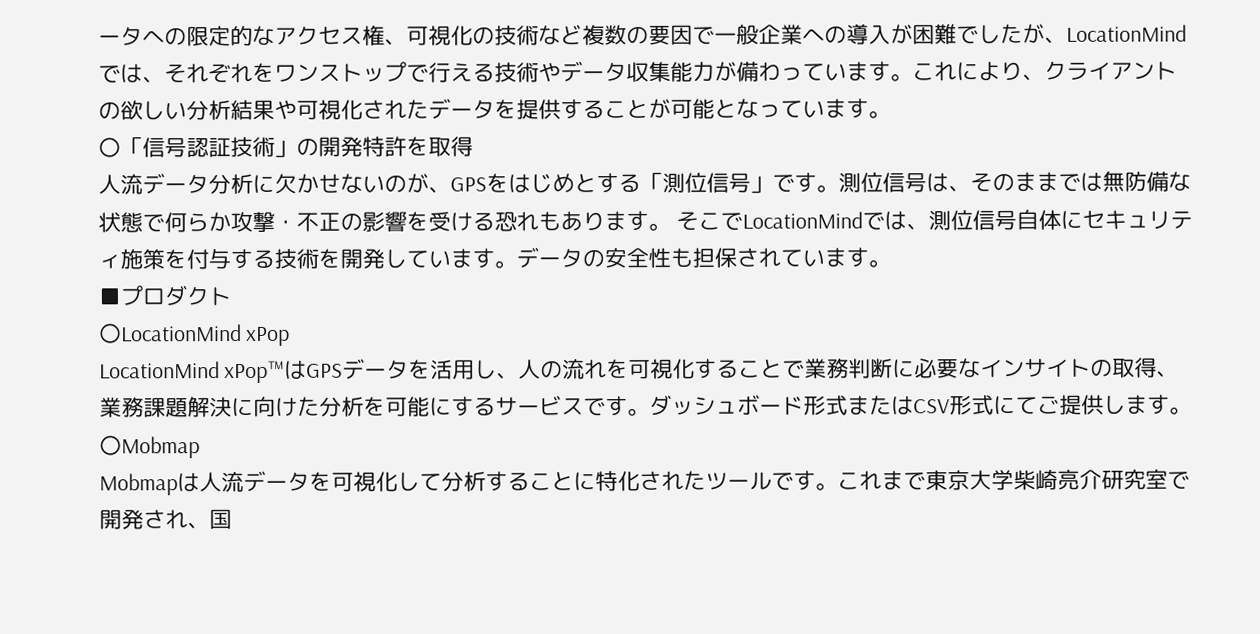ータへの限定的なアクセス権、可視化の技術など複数の要因で一般企業への導入が困難でしたが、LocationMindでは、それぞれをワンストップで行える技術やデータ収集能力が備わっています。これにより、クライアントの欲しい分析結果や可視化されたデータを提供することが可能となっています。
〇「信号認証技術」の開発特許を取得
人流データ分析に欠かせないのが、GPSをはじめとする「測位信号」です。測位信号は、そのままでは無防備な状態で何らか攻撃・不正の影響を受ける恐れもあります。 そこでLocationMindでは、測位信号自体にセキュリティ施策を付与する技術を開発しています。データの安全性も担保されています。
■プロダクト
〇LocationMind xPop
LocationMind xPop™はGPSデータを活用し、人の流れを可視化することで業務判断に必要なインサイトの取得、業務課題解決に向けた分析を可能にするサービスです。ダッシュボード形式またはCSV形式にてご提供します。
〇Mobmap
Mobmapは人流データを可視化して分析することに特化されたツールです。これまで東京大学柴崎亮介研究室で開発され、国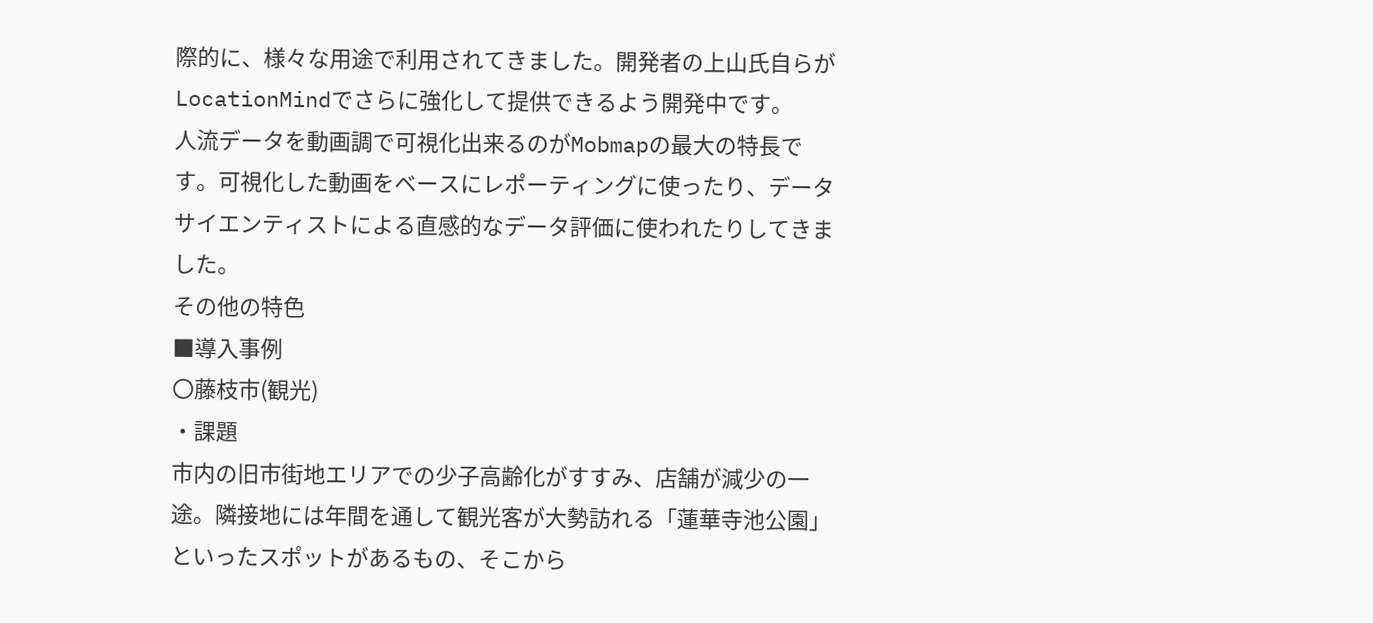際的に、様々な用途で利用されてきました。開発者の上山氏自らがLocationMindでさらに強化して提供できるよう開発中です。
人流データを動画調で可視化出来るのがMobmapの最大の特長です。可視化した動画をベースにレポーティングに使ったり、データサイエンティストによる直感的なデータ評価に使われたりしてきました。
その他の特色
■導入事例
〇藤枝市(観光)
・課題
市内の旧市街地エリアでの少子高齢化がすすみ、店舗が減少の一途。隣接地には年間を通して観光客が大勢訪れる「蓮華寺池公園」といったスポットがあるもの、そこから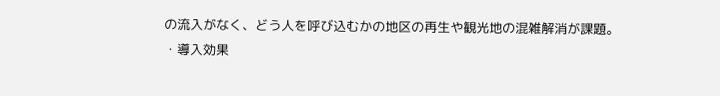の流入がなく、どう人を呼び込むかの地区の再生や観光地の混雑解消が課題。
・導入効果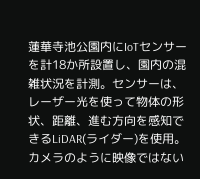蓮華寺池公園内にIoTセンサーを計18か所設置し、園内の混雑状況を計測。センサーは、レーザー光を使って物体の形状、距離、進む方向を感知できるLiDAR(ライダー)を使用。カメラのように映像ではない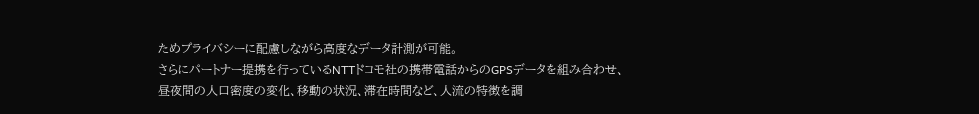ためプライバシーに配慮しながら高度なデータ計測が可能。
さらにパートナー提携を行っているNTTドコモ社の携帯電話からのGPSデータを組み合わせ、昼夜間の人口密度の変化、移動の状況、滞在時間など、人流の特徴を調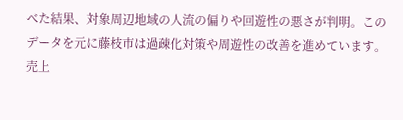べた結果、対象周辺地域の人流の偏りや回遊性の悪さが判明。このデータを元に藤枝市は過疎化対策や周遊性の改善を進めています。
売上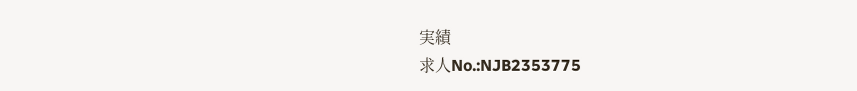実績
求人No.:NJB2353775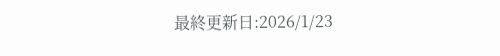最終更新日:2026/1/23